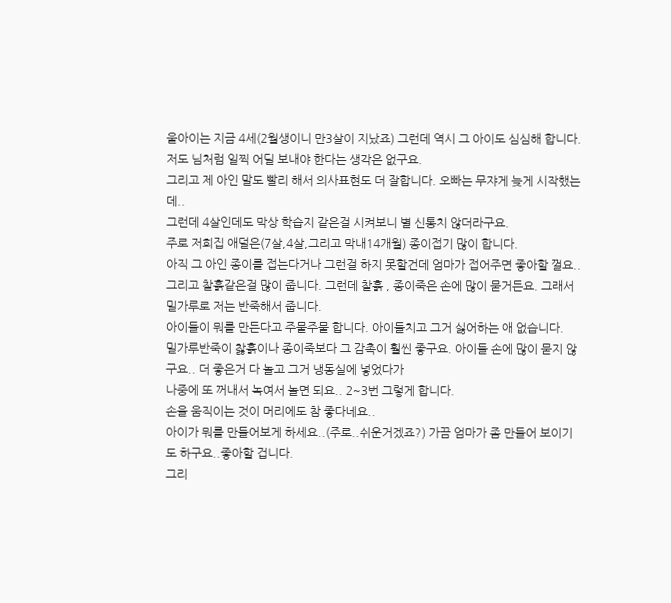울아이는 지금 4세(2월생이니 만3살이 지났죠) 그런데 역시 그 아이도 심심해 합니다.
저도 님처럼 일찍 어딜 보내야 한다는 생각은 없구요.
그리고 제 아인 말도 빨리 해서 의사표현도 더 잘합니다. 오빠는 무쟈게 늦게 시작했는데..
그런데 4살인데도 막상 학습지 같은걸 시켜보니 별 신통치 않더라구요.
주로 저희집 애덜은(7살,4살,그리고 막내14개월) 종이접기 많이 합니다.
아직 그 아인 종이를 접는다거나 그런걸 하지 못할건데 엄마가 접어주면 좋아할 껄요..
그리고 찰흙같은걸 많이 줍니다. 그런데 찰흙 , 종이죽은 손에 많이 묻거든요. 그래서 밀가루로 저는 반죽해서 줍니다.
아이들이 뭐를 만든다고 주물주물 합니다. 아이들치고 그거 싫어하는 애 없습니다.
밀가루반죽이 찷흙이나 종이죽보다 그 감촉이 훨씬 좋구요. 아이들 손에 많이 묻지 않구요.. 더 좋은거 다 놀고 그거 냉동실에 넣었다가
나중에 또 꺼내서 녹여서 놀면 되요.. 2~3번 그렇게 합니다.
손을 움직이는 것이 머리에도 참 좋다네요..
아이가 뭐를 만들어보게 하세요..(주로..쉬운거겠죠?) 가끔 엄마가 좀 만들어 보이기도 하구요..좋아할 겁니다.
그리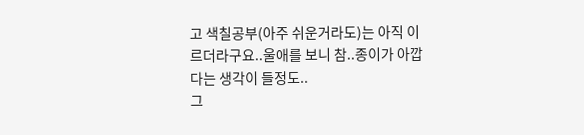고 색칠공부(아주 쉬운거라도)는 아직 이르더라구요..울애를 보니 참..종이가 아깝다는 생각이 들정도..
그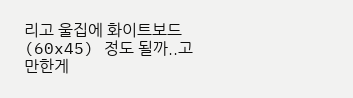리고 울집에 화이트보드 (60x45) 정도 될까..고만한게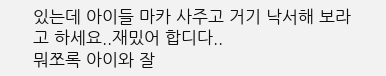있는데 아이들 마카 사주고 거기 낙서해 보라고 하세요..재밌어 합디다..
뭐쪼록 아이와 잘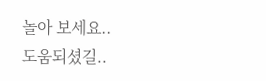놀아 보세요..
도움되셨길..